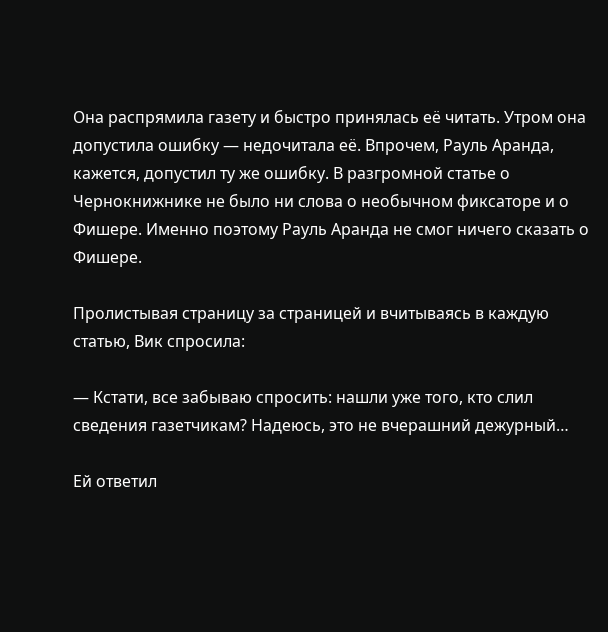Она распрямила газету и быстро принялась её читать. Утром она допустила ошибку — недочитала её. Впрочем, Рауль Аранда, кажется, допустил ту же ошибку. В разгромной статье о Чернокнижнике не было ни слова о необычном фиксаторе и о Фишере. Именно поэтому Рауль Аранда не смог ничего сказать о Фишере.

Пролистывая страницу за страницей и вчитываясь в каждую статью, Вик спросила:

— Кстати, все забываю спросить: нашли уже того, кто слил сведения газетчикам? Надеюсь, это не вчерашний дежурный…

Ей ответил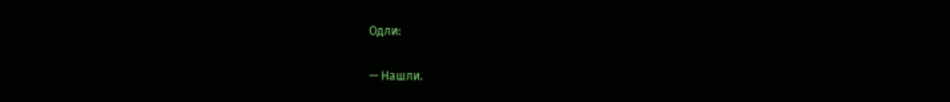Одли:

— Нашли.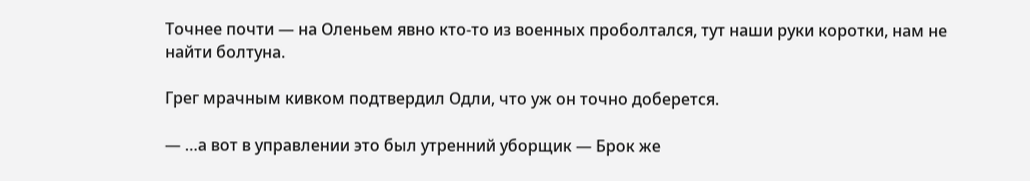Точнее почти — на Оленьем явно кто-то из военных проболтался, тут наши руки коротки, нам не найти болтуна.

Грег мрачным кивком подтвердил Одли, что уж он точно доберется.

— …а вот в управлении это был утренний уборщик — Брок же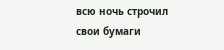всю ночь строчил свои бумаги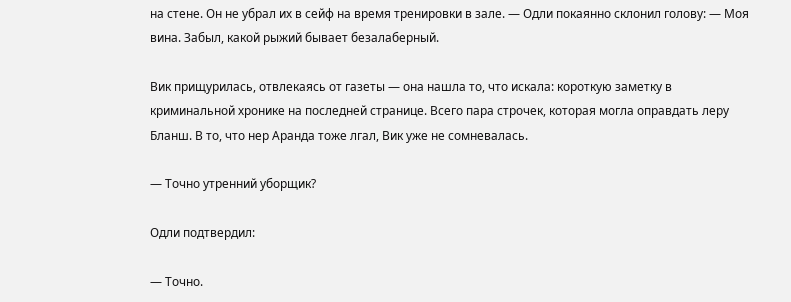на стене. Он не убрал их в сейф на время тренировки в зале. — Одли покаянно склонил голову: — Моя вина. Забыл, какой рыжий бывает безалаберный.

Вик прищурилась, отвлекаясь от газеты — она нашла то, что искала: короткую заметку в криминальной хронике на последней странице. Всего пара строчек, которая могла оправдать леру Бланш. В то, что нер Аранда тоже лгал, Вик уже не сомневалась.

— Точно утренний уборщик?

Одли подтвердил:

— Точно.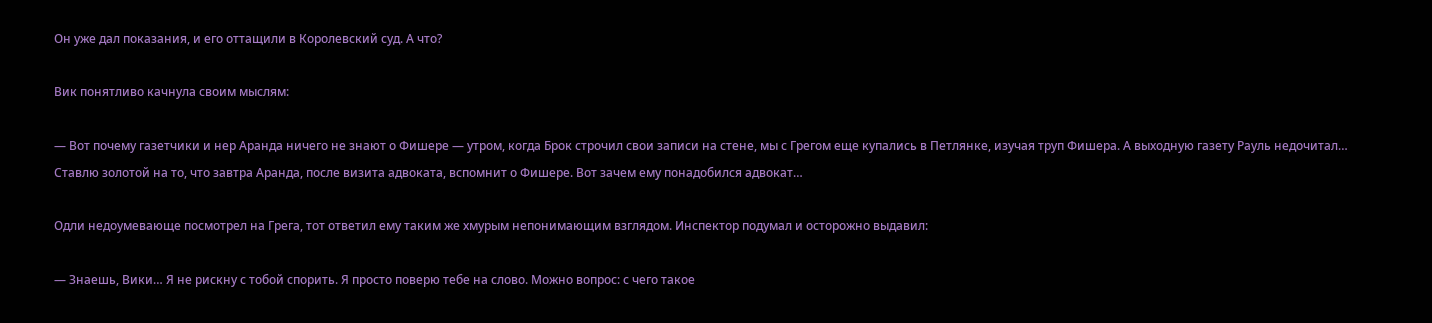Он уже дал показания, и его оттащили в Королевский суд. А что?

Вик понятливо качнула своим мыслям:

— Вот почему газетчики и нер Аранда ничего не знают о Фишере — утром, когда Брок строчил свои записи на стене, мы с Грегом еще купались в Петлянке, изучая труп Фишера. А выходную газету Рауль недочитал… Ставлю золотой на то, что завтра Аранда, после визита адвоката, вспомнит о Фишере. Вот зачем ему понадобился адвокат…

Одли недоумевающе посмотрел на Грега, тот ответил ему таким же хмурым непонимающим взглядом. Инспектор подумал и осторожно выдавил:

— Знаешь, Вики… Я не рискну с тобой спорить. Я просто поверю тебе на слово. Можно вопрос: с чего такое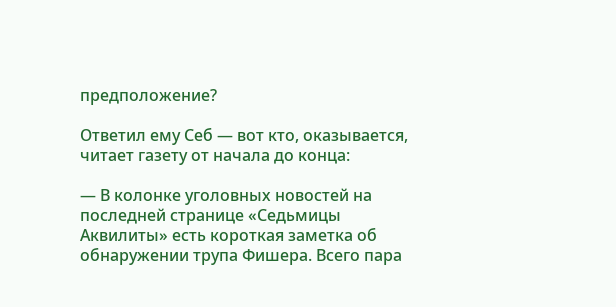предположение?

Ответил ему Себ — вот кто, оказывается, читает газету от начала до конца:

— В колонке уголовных новостей на последней странице «Седьмицы Аквилиты» есть короткая заметка об обнаружении трупа Фишера. Всего пара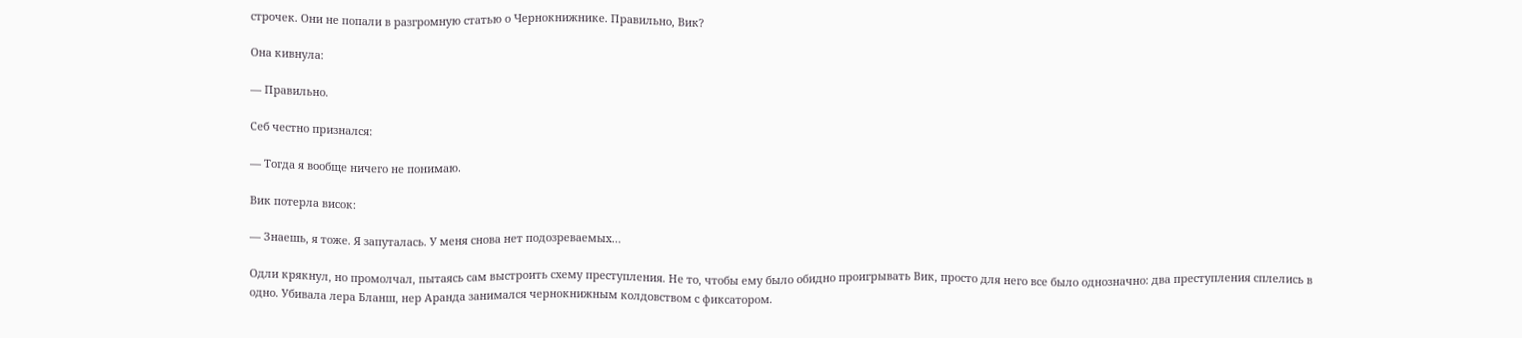строчек. Они не попали в разгромную статью о Чернокнижнике. Правильно, Вик?

Она кивнула:

— Правильно.

Себ честно признался:

— Тогда я вообще ничего не понимаю.

Вик потерла висок:

— Знаешь, я тоже. Я запуталась. У меня снова нет подозреваемых…

Одли крякнул, но промолчал, пытаясь сам выстроить схему преступления. Не то, чтобы ему было обидно проигрывать Вик, просто для него все было однозначно: два преступления сплелись в одно. Убивала лера Бланш, нер Аранда занимался чернокнижным колдовством с фиксатором.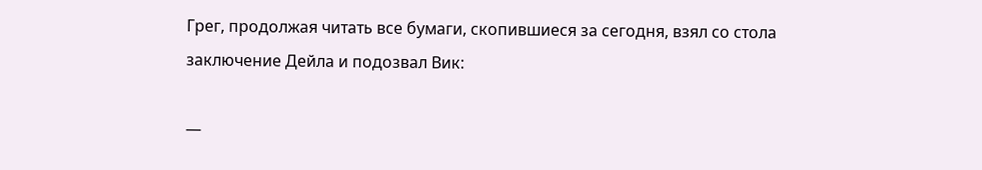Грег, продолжая читать все бумаги, скопившиеся за сегодня, взял со стола заключение Дейла и подозвал Вик:

—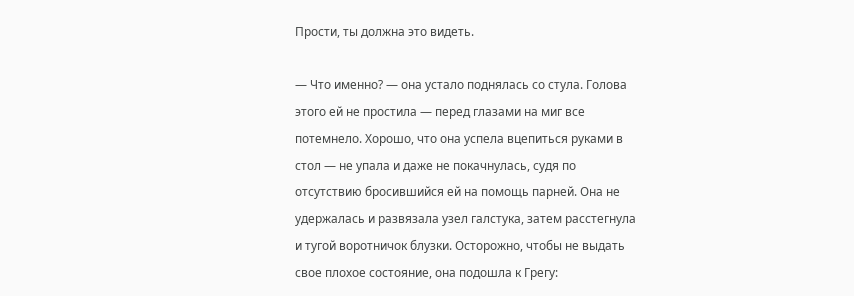Прости, ты должна это видеть.

— Что именно? — она устало поднялась со стула. Голова этого ей не простила — перед глазами на миг все потемнело. Хорошо, что она успела вцепиться руками в стол — не упала и даже не покачнулась, судя по отсутствию бросившийся ей на помощь парней. Она не удержалась и развязала узел галстука, затем расстегнула и тугой воротничок блузки. Осторожно, чтобы не выдать свое плохое состояние, она подошла к Грегу: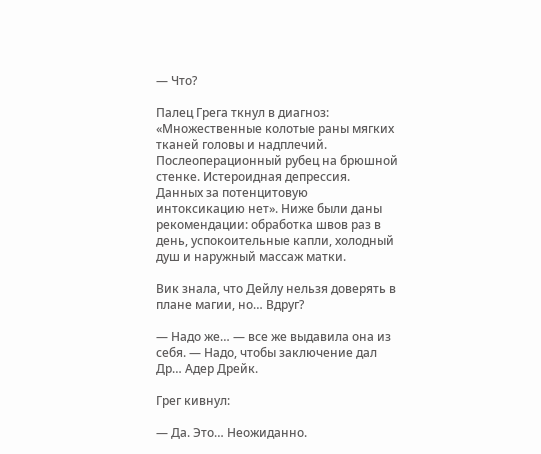— Что?

Палец Грега ткнул в диагноз: «Множественные колотые раны мягких тканей головы и надплечий. Послеоперационный рубец на брюшной стенке. Истероидная депрессия. Данных за потенцитовую интоксикацию нет». Ниже были даны рекомендации: обработка швов раз в день, успокоительные капли, холодный душ и наружный массаж матки.

Вик знала, что Дейлу нельзя доверять в плане магии, но… Вдруг?

— Надо же… — все же выдавила она из себя. — Надо, чтобы заключение дал Др… Адер Дрейк.

Грег кивнул:

— Да. Это… Неожиданно.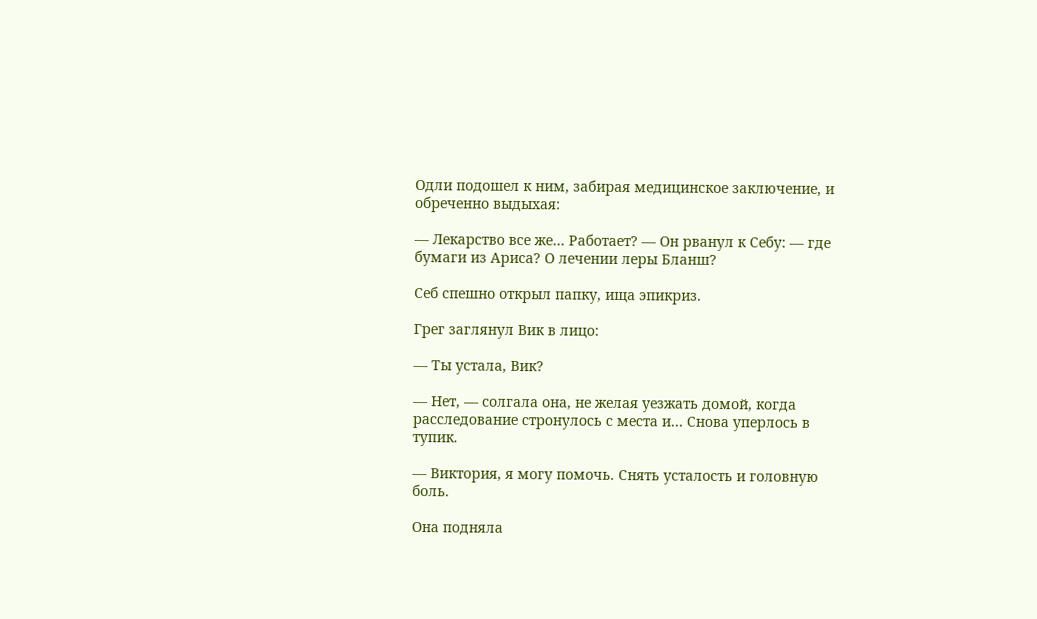Одли подошел к ним, забирая медицинское заключение, и обреченно выдыхая:

— Лекарство все же… Работает? — Он рванул к Себу: — где бумаги из Ариса? О лечении леры Бланш?

Себ спешно открыл папку, ища эпикриз.

Грег заглянул Вик в лицо:

— Ты устала, Вик?

— Нет, — солгала она, не желая уезжать домой, когда расследование стронулось с места и… Снова уперлось в тупик.

— Виктория, я могу помочь. Снять усталость и головную боль.

Она подняла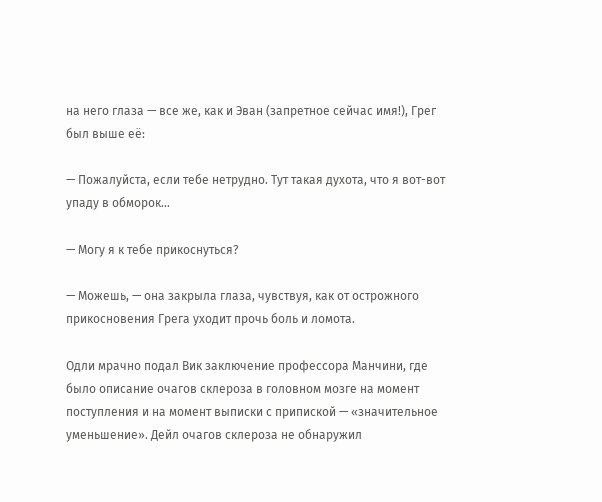на него глаза — все же, как и Эван (запретное сейчас имя!), Грег был выше её:

— Пожалуйста, если тебе нетрудно. Тут такая духота, что я вот-вот упаду в обморок…

— Могу я к тебе прикоснуться?

— Можешь, — она закрыла глаза, чувствуя, как от острожного прикосновения Грега уходит прочь боль и ломота.

Одли мрачно подал Вик заключение профессора Манчини, где было описание очагов склероза в головном мозге на момент поступления и на момент выписки с припиской — «значительное уменьшение». Дейл очагов склероза не обнаружил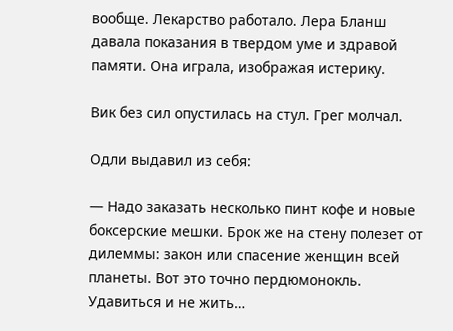вообще. Лекарство работало. Лера Бланш давала показания в твердом уме и здравой памяти. Она играла, изображая истерику.

Вик без сил опустилась на стул. Грег молчал.

Одли выдавил из себя:

— Надо заказать несколько пинт кофе и новые боксерские мешки. Брок же на стену полезет от дилеммы: закон или спасение женщин всей планеты. Вот это точно пердюмонокль. Удавиться и не жить…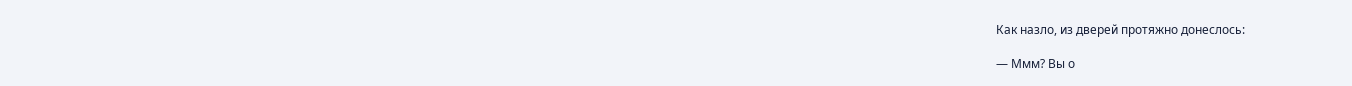Как назло, из дверей протяжно донеслось:

— Ммм? Вы о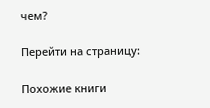чем?

Перейти на страницу:

Похожие книги